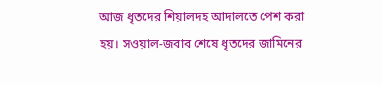আজ ধৃতদের শিয়ালদহ আদালতে পেশ করা হয়। সওয়াল-জবাব শেষে ধৃতদের জামিনের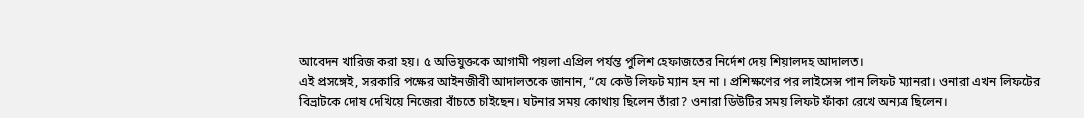আবেদন খারিজ করা হয়। ৫ অভিযুক্তকে আগামী পয়লা এপ্রিল পর্যন্ত পুলিশ হেফাজতের নির্দেশ দেয় শিয়ালদহ আদালত।
এই প্রসঙ্গেই, সরকারি পক্ষের আইনজীবী আদালতকে জানান, “যে কেউ লিফট ম্যান হন না । প্রশিক্ষণের পর লাইসেন্স পান লিফট ম্যানরা। ওনারা এখন লিফটের বিভ্রাটকে দোষ দেখিয়ে নিজেরা বাঁচতে চাইছেন। ঘটনার সময় কোথায় ছিলেন তাঁরা? ওনারা ডিউটির সময় লিফট ফাঁকা রেখে অন্যত্র ছিলেন।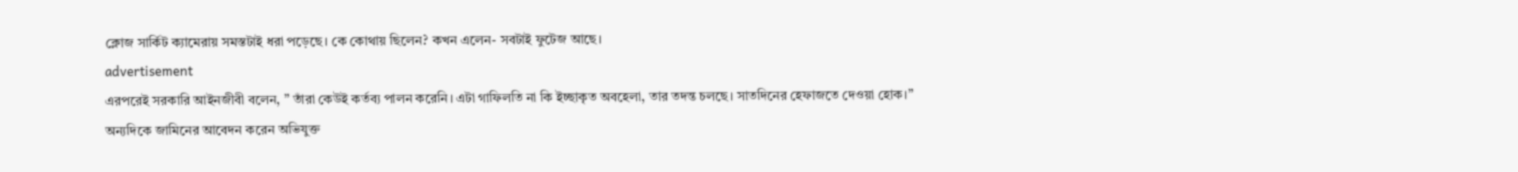ক্লোজ সার্কিট ক্যামেরায় সমস্তটাই ধরা পড়েছে। কে কোথায় ছিলেন? কখন এলেন- সবটাই ফুটেজ আছে।
advertisement
এরপরেই সরকারি আইনজীবী বলেন, ” তাঁরা কেউই কর্তব্য পালন করেনি। এটা গাফিলতি না কি ইচ্ছাকৃত অবহেলা, তার তদন্ত চলছে। সাতদিনের হেফাজতে দেওয়া হোক।”
অন্যদিকে জামিনের আবেদন করেন অভিযুক্ত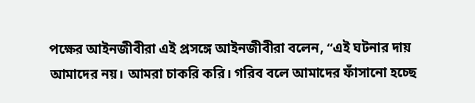পক্ষের আইনজীবীরা এই প্রসঙ্গে আইনজীবীরা বলেন, “এই ঘটনার দায় আমাদের নয়। আমরা চাকরি করি। গরিব বলে আমাদের ফাঁসানো হচ্ছে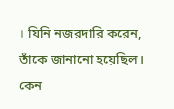। যিনি নজরদারি করেন, তাঁকে জানানো হয়েছিল। কেন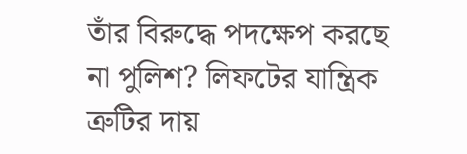তাঁর বিরুদ্ধে পদক্ষেপ করছে না পুলিশ? লিফটের যান্ত্রিক ত্রুটির দায়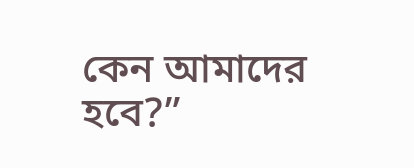কেন আমাদের হবে?”